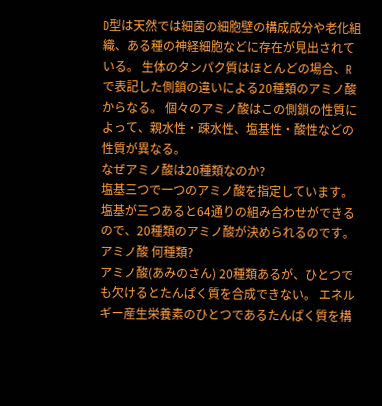D型は天然では細菌の細胞壁の構成成分や老化組織、ある種の神経細胞などに存在が見出されている。 生体のタンパク質はほとんどの場合、Rで表記した側鎖の違いによる20種類のアミノ酸からなる。 個々のアミノ酸はこの側鎖の性質によって、親水性・疎水性、塩基性・酸性などの性質が異なる。
なぜアミノ酸は20種類なのか?
塩基三つで一つのアミノ酸を指定しています。 塩基が三つあると64通りの組み合わせができるので、20種類のアミノ酸が決められるのです。
アミノ酸 何種類?
アミノ酸(あみのさん) 20種類あるが、ひとつでも欠けるとたんぱく質を合成できない。 エネルギー産生栄養素のひとつであるたんぱく質を構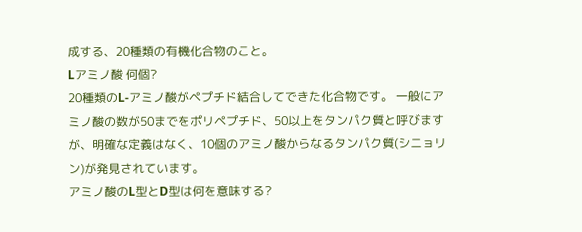成する、20種類の有機化合物のこと。
Lアミノ酸 何個?
20種類のL-アミノ酸がペプチド結合してできた化合物です。 一般にアミノ酸の数が50までをポリペプチド、50以上をタンパク質と呼びますが、明確な定義はなく、10個のアミノ酸からなるタンパク質(シニョリン)が発見されています。
アミノ酸のL型とD型は何を意味する?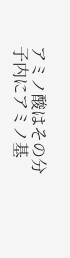アミノ酸はその分子内にアミノ基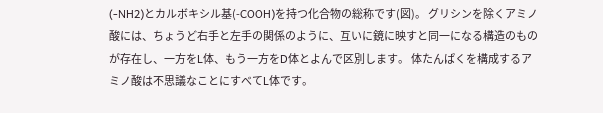(-NH2)とカルボキシル基(-COOH)を持つ化合物の総称です(図)。 グリシンを除くアミノ酸には、ちょうど右手と左手の関係のように、互いに鏡に映すと同一になる構造のものが存在し、一方をL体、もう一方をD体とよんで区別します。 体たんぱくを構成するアミノ酸は不思議なことにすべてL体です。